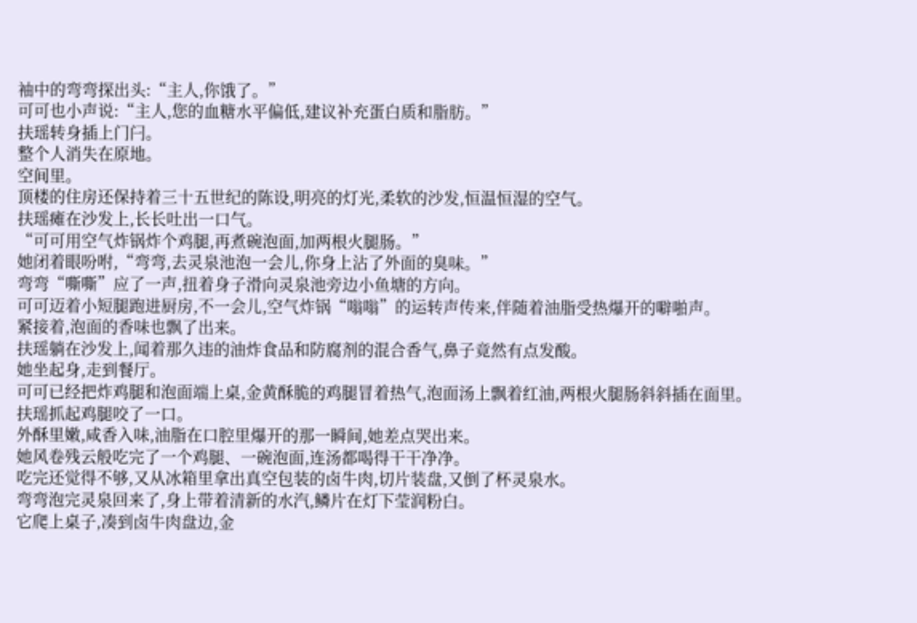袖中的弯弯探出头:“主人,你饿了。”
可可也小声说:“主人,您的血糖水平偏低,建议补充蛋白质和脂肪。”
扶瑶转身插上门闩。
整个人消失在原地。
空间里。
顶楼的住房还保持着三十五世纪的陈设,明亮的灯光,柔软的沙发,恒温恒湿的空气。
扶瑶瘫在沙发上,长长吐出一口气。
“可可用空气炸锅炸个鸡腿,再煮碗泡面,加两根火腿肠。”
她闭着眼吩咐,“弯弯,去灵泉池泡一会儿,你身上沾了外面的臭味。”
弯弯“嘶嘶”应了一声,扭着身子滑向灵泉池旁边小鱼塘的方向。
可可迈着小短腿跑进厨房,不一会儿,空气炸锅“嗡嗡”的运转声传来,伴随着油脂受热爆开的噼啪声。
紧接着,泡面的香味也飘了出来。
扶瑶躺在沙发上,闻着那久违的油炸食品和防腐剂的混合香气,鼻子竟然有点发酸。
她坐起身,走到餐厅。
可可已经把炸鸡腿和泡面端上桌,金黄酥脆的鸡腿冒着热气,泡面汤上飘着红油,两根火腿肠斜斜插在面里。
扶瑶抓起鸡腿咬了一口。
外酥里嫩,咸香入味,油脂在口腔里爆开的那一瞬间,她差点哭出来。
她风卷残云般吃完了一个鸡腿、一碗泡面,连汤都喝得干干净净。
吃完还觉得不够,又从冰箱里拿出真空包装的卤牛肉,切片装盘,又倒了杯灵泉水。
弯弯泡完灵泉回来了,身上带着清新的水汽,鳞片在灯下莹润粉白。
它爬上桌子,凑到卤牛肉盘边,金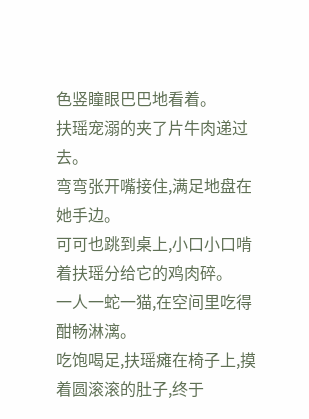色竖瞳眼巴巴地看着。
扶瑶宠溺的夹了片牛肉递过去。
弯弯张开嘴接住,满足地盘在她手边。
可可也跳到桌上,小口小口啃着扶瑶分给它的鸡肉碎。
一人一蛇一猫,在空间里吃得酣畅淋漓。
吃饱喝足,扶瑶瘫在椅子上,摸着圆滚滚的肚子,终于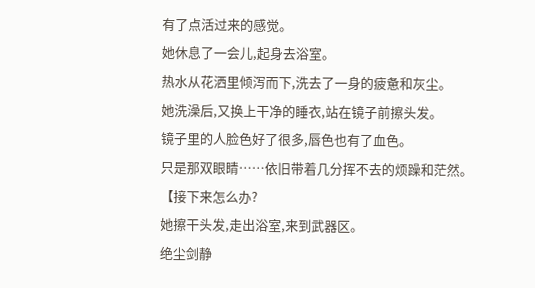有了点活过来的感觉。
她休息了一会儿,起身去浴室。
热水从花洒里倾泻而下,洗去了一身的疲惫和灰尘。
她洗澡后,又换上干净的睡衣,站在镜子前擦头发。
镜子里的人脸色好了很多,唇色也有了血色。
只是那双眼睛……依旧带着几分挥不去的烦躁和茫然。
【接下来怎么办?
她擦干头发,走出浴室,来到武器区。
绝尘剑静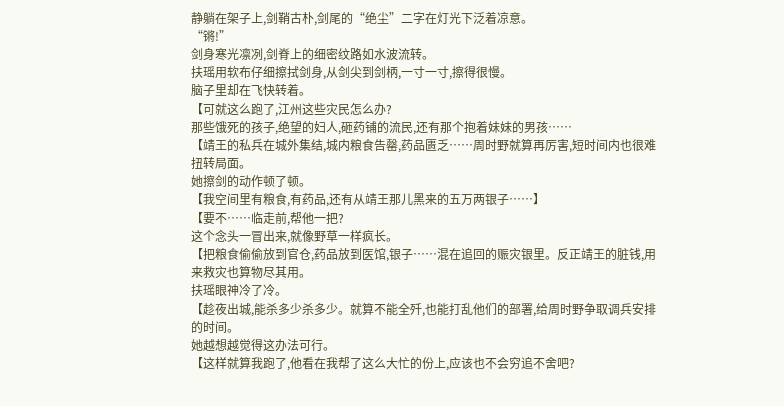静躺在架子上,剑鞘古朴,剑尾的“绝尘”二字在灯光下泛着凉意。
“锵!”
剑身寒光凛冽,剑脊上的细密纹路如水波流转。
扶瑶用软布仔细擦拭剑身,从剑尖到剑柄,一寸一寸,擦得很慢。
脑子里却在飞快转着。
【可就这么跑了,江州这些灾民怎么办?
那些饿死的孩子,绝望的妇人,砸药铺的流民,还有那个抱着妹妹的男孩……
【靖王的私兵在城外集结,城内粮食告罄,药品匮乏……周时野就算再厉害,短时间内也很难扭转局面。
她擦剑的动作顿了顿。
【我空间里有粮食,有药品,还有从靖王那儿黑来的五万两银子……】
【要不……临走前,帮他一把?
这个念头一冒出来,就像野草一样疯长。
【把粮食偷偷放到官仓,药品放到医馆,银子……混在追回的赈灾银里。反正靖王的脏钱,用来救灾也算物尽其用。
扶瑶眼神冷了冷。
【趁夜出城,能杀多少杀多少。就算不能全歼,也能打乱他们的部署,给周时野争取调兵安排的时间。
她越想越觉得这办法可行。
【这样就算我跑了,他看在我帮了这么大忙的份上,应该也不会穷追不舍吧?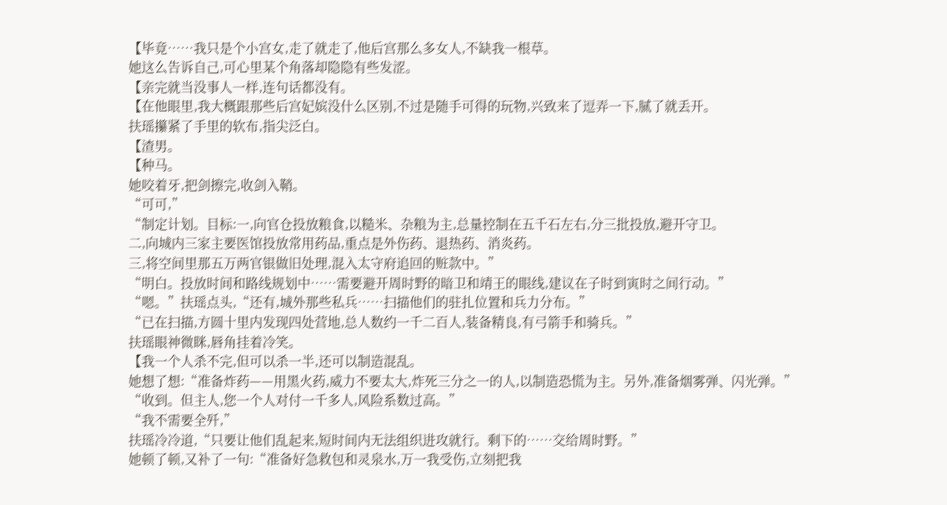【毕竟……我只是个小宫女,走了就走了,他后宫那么多女人,不缺我一根草。
她这么告诉自己,可心里某个角落却隐隐有些发涩。
【亲完就当没事人一样,连句话都没有。
【在他眼里,我大概跟那些后宫妃嫔没什么区别,不过是随手可得的玩物,兴致来了逗弄一下,腻了就丢开。
扶瑶攥紧了手里的软布,指尖泛白。
【渣男。
【种马。
她咬着牙,把剑擦完,收剑入鞘。
“可可,”
“制定计划。目标:一,向官仓投放粮食,以糙米、杂粮为主,总量控制在五千石左右,分三批投放,避开守卫。
二,向城内三家主要医馆投放常用药品,重点是外伤药、退热药、消炎药。
三,将空间里那五万两官银做旧处理,混入太守府追回的赃款中。”
“明白。投放时间和路线规划中……需要避开周时野的暗卫和靖王的眼线,建议在子时到寅时之间行动。”
“嗯。”扶瑶点头,“还有,城外那些私兵……扫描他们的驻扎位置和兵力分布。”
“已在扫描,方圆十里内发现四处营地,总人数约一千二百人,装备精良,有弓箭手和骑兵。”
扶瑶眼神微眯,唇角挂着冷笑。
【我一个人杀不完,但可以杀一半,还可以制造混乱。
她想了想:“准备炸药——用黑火药,威力不要太大,炸死三分之一的人,以制造恐慌为主。另外,准备烟雾弹、闪光弹。”
“收到。但主人,您一个人对付一千多人,风险系数过高。”
“我不需要全歼,”
扶瑶冷冷道,“只要让他们乱起来,短时间内无法组织进攻就行。剩下的……交给周时野。”
她顿了顿,又补了一句:“准备好急救包和灵泉水,万一我受伤,立刻把我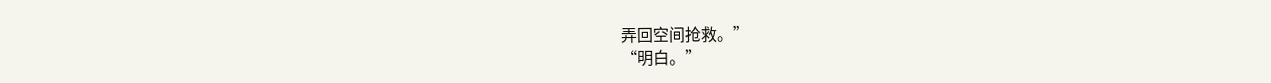弄回空间抢救。”
“明白。”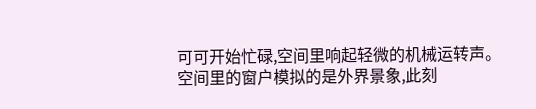可可开始忙碌,空间里响起轻微的机械运转声。
空间里的窗户模拟的是外界景象,此刻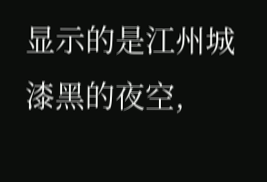显示的是江州城漆黑的夜空,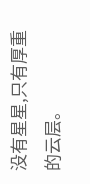没有星星,只有厚重的云层。